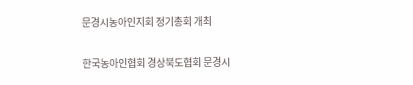문경시농아인지회 정기총회 개최

한국농아인협회 경상북도협회 문경시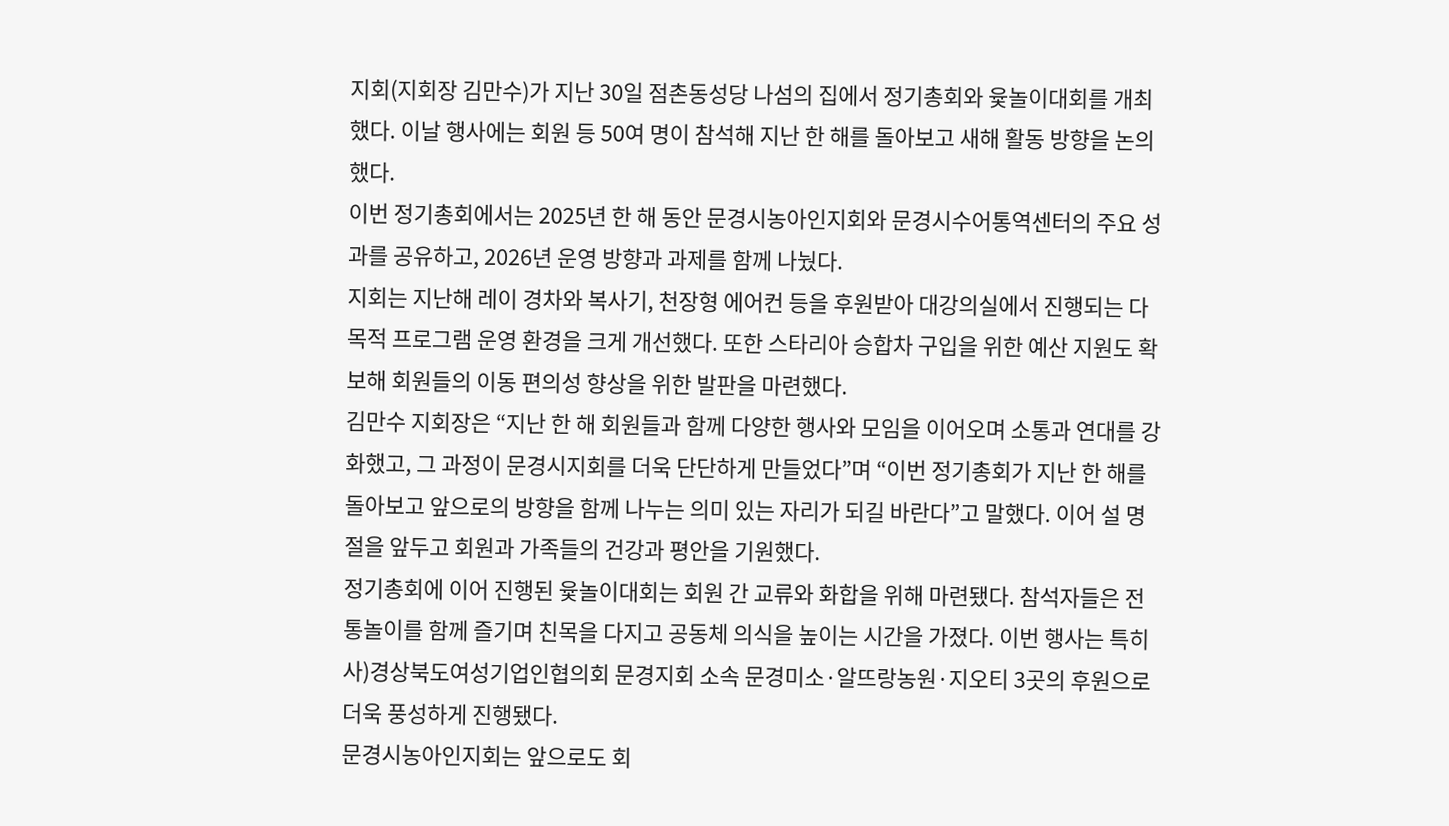지회(지회장 김만수)가 지난 30일 점촌동성당 나섬의 집에서 정기총회와 윷놀이대회를 개최했다. 이날 행사에는 회원 등 50여 명이 참석해 지난 한 해를 돌아보고 새해 활동 방향을 논의했다.
이번 정기총회에서는 2025년 한 해 동안 문경시농아인지회와 문경시수어통역센터의 주요 성과를 공유하고, 2026년 운영 방향과 과제를 함께 나눴다.
지회는 지난해 레이 경차와 복사기, 천장형 에어컨 등을 후원받아 대강의실에서 진행되는 다목적 프로그램 운영 환경을 크게 개선했다. 또한 스타리아 승합차 구입을 위한 예산 지원도 확보해 회원들의 이동 편의성 향상을 위한 발판을 마련했다.
김만수 지회장은 “지난 한 해 회원들과 함께 다양한 행사와 모임을 이어오며 소통과 연대를 강화했고, 그 과정이 문경시지회를 더욱 단단하게 만들었다”며 “이번 정기총회가 지난 한 해를 돌아보고 앞으로의 방향을 함께 나누는 의미 있는 자리가 되길 바란다”고 말했다. 이어 설 명절을 앞두고 회원과 가족들의 건강과 평안을 기원했다.
정기총회에 이어 진행된 윷놀이대회는 회원 간 교류와 화합을 위해 마련됐다. 참석자들은 전통놀이를 함께 즐기며 친목을 다지고 공동체 의식을 높이는 시간을 가졌다. 이번 행사는 특히 사)경상북도여성기업인협의회 문경지회 소속 문경미소·알뜨랑농원·지오티 3곳의 후원으로 더욱 풍성하게 진행됐다.
문경시농아인지회는 앞으로도 회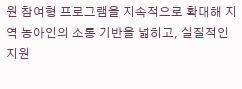원 참여형 프로그램을 지속적으로 확대해 지역 농아인의 소통 기반을 넓히고, 실질적인 지원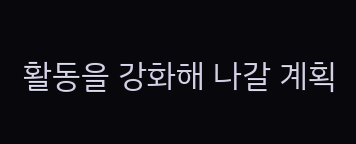활동을 강화해 나갈 계획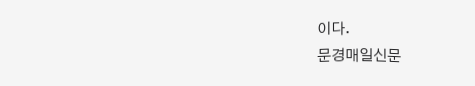이다.
문경매일신문